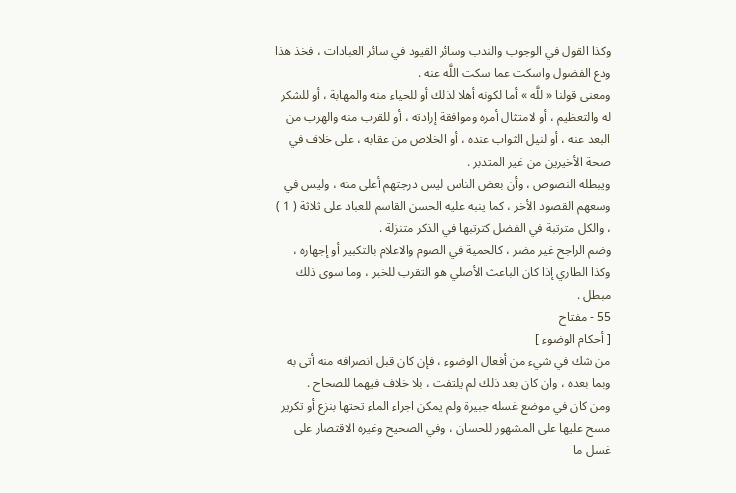وكذا القول في الوجوب والندب وسائر القيود في سائر العبادات ، فخذ هذا ودع الفضول واسكت عما سكت اللَّه عنه .
ومعنى قولنا « للَّه » أما لكونه أهلا لذلك أو للحياء منه والمهابة ، أو للشكر له والتعظيم ، أو لامتثال أمره وموافقة إرادته ، أو للقرب منه والهرب من البعد عنه ، أو لنيل الثواب عنده ، أو الخلاص من عقابه ، على خلاف في صحة الأخيرين من غير المتدبر .
ويبطله النصوص ، وأن بعض الناس ليس درجتهم أعلى منه ، وليس في وسعهم القصود الأخر ، كما ينبه عليه الحسن القاسم للعباد على ثلاثة ( 1 ) ، والكل مترتبة في الفضل كترتبها في الذكر متنزلة .
وضم الراجح غير مضر ، كالحمية في الصوم والاعلام بالتكبير أو إجهاره ، وكذا الطاري إذا كان الباعث الأصلي هو التقرب للخبر ، وما سوى ذلك مبطل .
55 - مفتاح
[ أحكام الوضوء ]
من شك في شيء من أفعال الوضوء ، فإن كان قبل انصرافه منه أتى به وبما بعده ، وان كان بعد ذلك لم يلتفت ، بلا خلاف فيهما للصحاح .
ومن كان في موضع غسله جبيرة ولم يمكن اجراء الماء تحتها بنزع أو تكرير مسح عليها على المشهور للحسان ، وفي الصحيح وغيره الاقتصار على غسل ما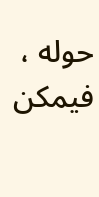حوله ، فيمكن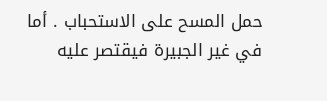حمل المسح على الاستحباب . أما في غير الجبيرة فيقتصر عليه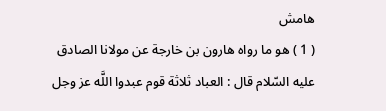هامش
( 1 ) هو ما رواه هارون بن خارجة عن مولانا الصادق عليه السّلام قال : العباد ثلاثة قوم عبدوا اللَّه عز وجل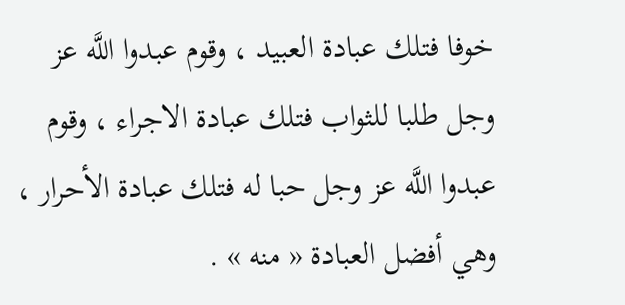خوفا فتلك عبادة العبيد ، وقوم عبدوا اللَّه عز وجل طلبا للثواب فتلك عبادة الاجراء ، وقوم عبدوا اللَّه عز وجل حبا له فتلك عبادة الأحرار ، وهي أفضل العبادة « منه » .